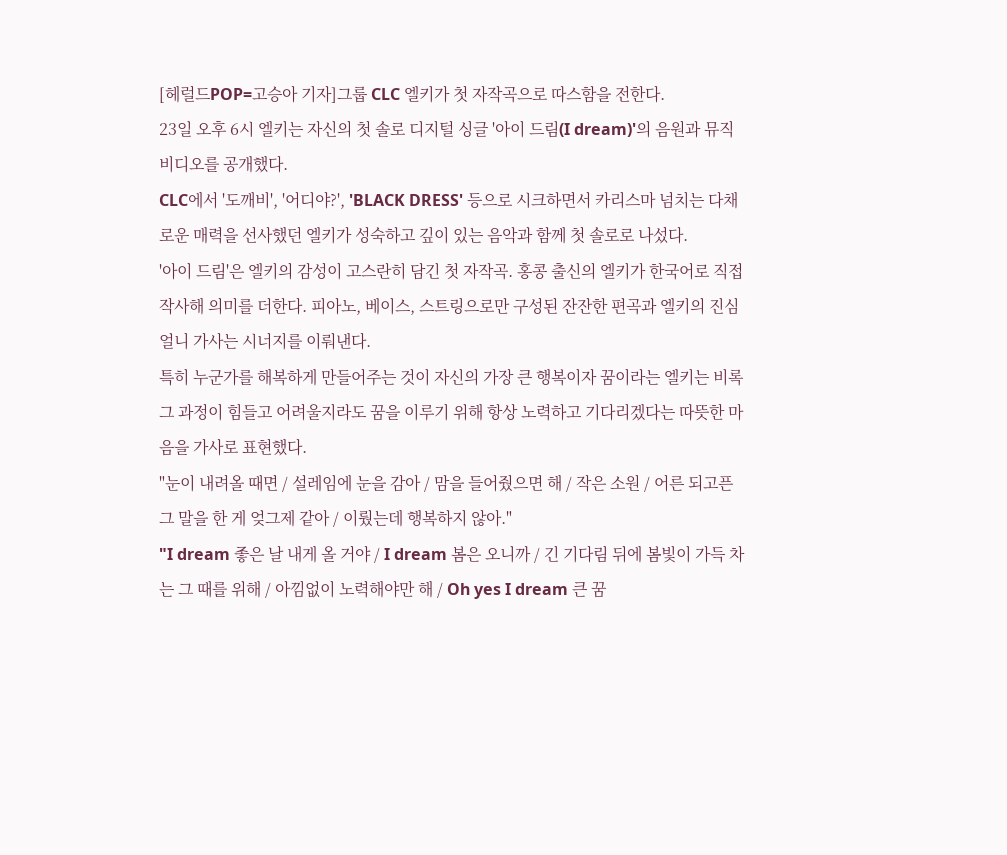[헤럴드POP=고승아 기자]그룹 CLC 엘키가 첫 자작곡으로 따스함을 전한다.
23일 오후 6시 엘키는 자신의 첫 솔로 디지털 싱글 '아이 드림(I dream)'의 음원과 뮤직비디오를 공개했다.
CLC에서 '도깨비', '어디야?', 'BLACK DRESS' 등으로 시크하면서 카리스마 넘치는 다채로운 매력을 선사했던 엘키가 성숙하고 깊이 있는 음악과 함께 첫 솔로로 나섰다.
'아이 드림'은 엘키의 감성이 고스란히 담긴 첫 자작곡. 홍콩 출신의 엘키가 한국어로 직접 작사해 의미를 더한다. 피아노, 베이스, 스트링으로만 구성된 잔잔한 편곡과 엘키의 진심 얼니 가사는 시너지를 이뤄낸다.
특히 누군가를 해복하게 만들어주는 것이 자신의 가장 큰 행복이자 꿈이라는 엘키는 비록 그 과정이 힘들고 어려울지라도 꿈을 이루기 위해 항상 노력하고 기다리겠다는 따뜻한 마음을 가사로 표현했다.
"눈이 내려올 때면 / 설레임에 눈을 감아 / 맘을 들어줬으면 해 / 작은 소원 / 어른 되고픈 그 말을 한 게 엊그제 같아 / 이뤘는데 행복하지 않아."
"I dream 좋은 날 내게 올 거야 / I dream 봄은 오니까 / 긴 기다림 뒤에 봄빛이 가득 차는 그 때를 위해 / 아낌없이 노력해야만 해 / Oh yes I dream 큰 꿈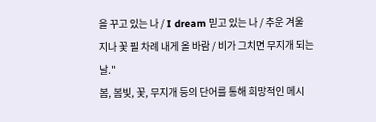을 꾸고 있는 나 / I dream 믿고 있는 나 / 추운 겨울 지나 꽃 필 차례 내게 올 바람 / 비가 그치면 무지개 되는 날."
봄, 봄빛, 꽃, 무지개 등의 단어를 통해 희망적인 메시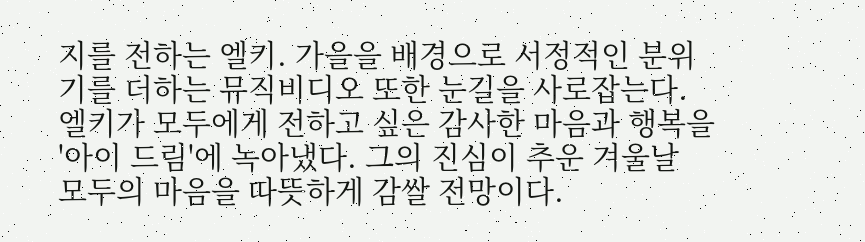지를 전하는 엘키. 가을을 배경으로 서정적인 분위기를 더하는 뮤직비디오 또한 눈길을 사로잡는다.
엘키가 모두에게 전하고 싶은 감사한 마음과 행복을 '아이 드림'에 녹아냈다. 그의 진심이 추운 겨울날 모두의 마음을 따뜻하게 감쌀 전망이다.